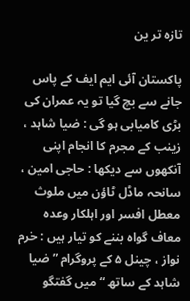تازہ تر ین

پاکستان آئی ایم ایف کے پاس جانے سے بچ گیا تو یہ عمران کی بڑی کامیابی ہو گی : ضیا شاہد ، زینب کے مجرم کا انجام اپنی آنکھوں سے دیکھا : حاجی امین ، سانحہ ماڈل ٹاؤن میں ملوث معطل افسر اور اہلکار وعدہ معاف گواہ بننے کو تیار ہیں : خرم نواز ، چینل ۵ کے پروگرام ” ضیا شاہد کے ساتھ “ میں گفتگو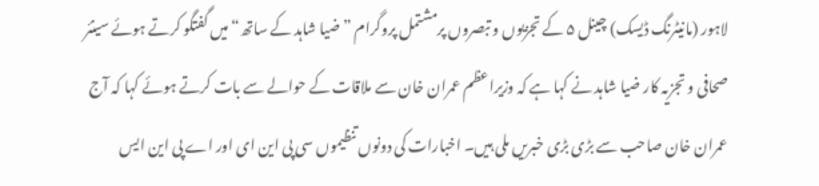لاہور (مانیٹرنگ ڈیسک) چینل ۵ کے تجزیوں و تبصروں پرمشتمل پروگرام ”ضیا شاہد کے ساتھ“ میں گفتگو کرتے ہوئے سینئر صحافی و تجزیہ کار ضیا شاہد نے کہا ہے کہ وزیراعظم عمران خان سے ملاقات کے حوالے سے بات کرتے ہوئے کہا کہ آج عمران خان صاحب سے بڑی بڑی خبریں ملی ہیں۔ اخبارات کی دونوں تنظیموں سی پی این ای اور اے پی این ایس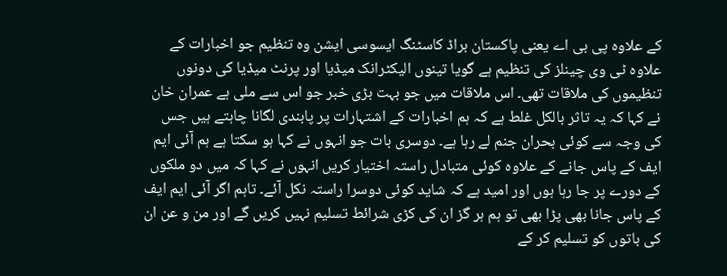کے علاوہ پی بی اے یعنی پاکستان براڈ کاسٹنگ ایسوسی ایشن وہ تنظیم جو اخبارات کے علاوہ ٹی وی چینلز کی تنظیم ہے گویا تینوں الیکٹرانک میڈیا اور پرنٹ میڈیا کی دونوں تنظیموں کی ملاقات تھی۔ اس ملاقات میں جو بہت بڑی خبر جو اس سے ملی ہے عمران خان نے کہا کہ یہ تاثر بالکل غلط ہے کہ ہم اخبارات کے اشتہارات پر پابندی لگانا چاہتے ہیں جس کی وجہ سے کوئی بحران جنم لے رہا ہے۔ دوسری بات جو انہوں نے کہا ہو سکتا ہے ہم آئی ایم ایف کے پاس جانے کے علاوہ کوئی متبادل راستہ اختیار کریں انہوں نے کہا کہ میں دو ملکوں کے دورے پر جا رہا ہوں اور امید ہے کہ شاید کوئی دوسرا راستہ نکل آئے۔ تاہم اگر آئی ایم ایف کے پاس جانا بھی پڑا بھی تو ہم ہر گز ان کی کڑی شرائط تسلیم نہیں کریں گے اور من و عن ان کی باتوں کو تسلیم کر کے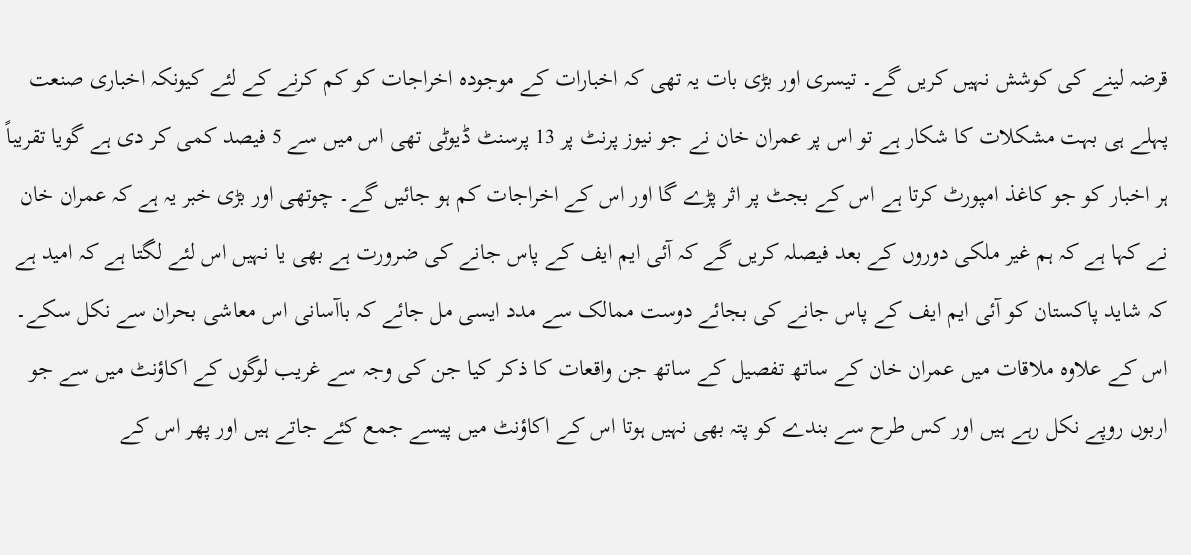قرضہ لینے کی کوشش نہیں کریں گے۔ تیسری اور بڑی بات یہ تھی کہ اخبارات کے موجودہ اخراجات کو کم کرنے کے لئے کیونکہ اخباری صنعت پہلے ہی بہت مشکلات کا شکار ہے تو اس پر عمران خان نے جو نیوز پرنٹ پر 13 پرسنٹ ڈیوٹی تھی اس میں سے 5 فیصد کمی کر دی ہے گویا تقریباً ہر اخبار کو جو کاغذ امپورٹ کرتا ہے اس کے بجٹ پر اثر پڑے گا اور اس کے اخراجات کم ہو جائیں گے۔ چوتھی اور بڑی خبر یہ ہے کہ عمران خان نے کہا ہے کہ ہم غیر ملکی دوروں کے بعد فیصلہ کریں گے کہ آئی ایم ایف کے پاس جانے کی ضرورت ہے بھی یا نہیں اس لئے لگتا ہے کہ امید ہے کہ شاید پاکستان کو آئی ایم ایف کے پاس جانے کی بجائے دوست ممالک سے مدد ایسی مل جائے کہ باآسانی اس معاشی بحران سے نکل سکے۔ اس کے علاوہ ملاقات میں عمران خان کے ساتھ تفصیل کے ساتھ جن واقعات کا ذکر کیا جن کی وجہ سے غریب لوگوں کے اکاؤنٹ میں سے جو اربوں روپے نکل رہے ہیں اور کس طرح سے بندے کو پتہ بھی نہیں ہوتا اس کے اکاؤنٹ میں پیسے جمع کئے جاتے ہیں اور پھر اس کے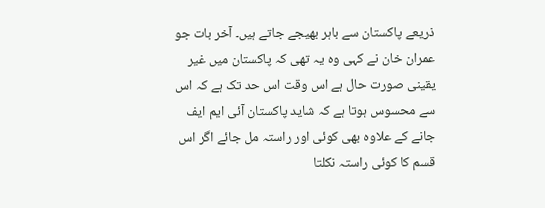ذریعے پاکستان سے باہر بھیجے جاتے ہیں۔ آخر بات جو عمران خان نے کہی وہ یہ تھی کہ پاکستان میں غیر یقینی صورت حال ہے اس وقت اس حد تک ہے کہ اس سے محسوس ہوتا ہے کہ شاید پاکستان آئی ایم ایف جانے کے علاوہ بھی کوئی اور راستہ مل جائے اگر اس قسم کا کوئی راستہ نکلتا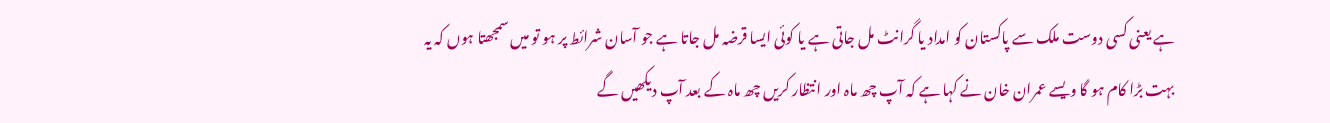ہے یعنی کسی دوست ملک سے پاکستان کو امداد یا گرانٹ مل جاتی ہے یا کوئی ایسا قرضہ مل جاتا ہے جو آسان شرائط پر ہو تو میں سمجھتا ہوں کہ یہ بہت بڑا کام ہو گا ویسے عمران خان نے کہا ہے کہ آپ چھ ماہ اور انتظار کریں چھ ماہ کے بعد آپ دیکھیں گے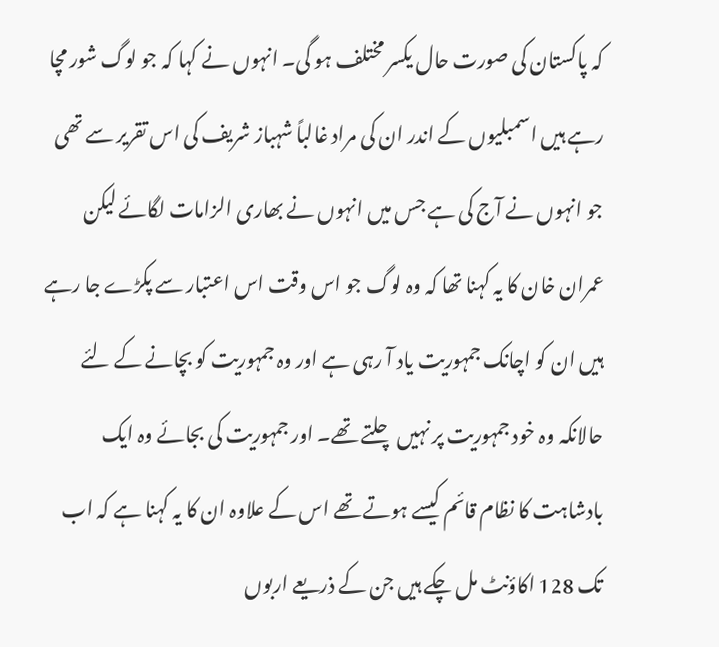کہ پاکستان کی صورت حال یکسر مختلف ہو گی۔ انہوں نے کہا کہ جو لوگ شور مچا رہے ہیں اسمبلیوں کے اندر ان کی مراد غالباً شہباز شریف کی اس تقریر سے تھی جو انہوں نے آج کی ہے جس میں انہوں نے بھاری الزامات لگائے لیکن عمران خان کا یہ کہنا تھا کہ وہ لوگ جو اس وقت اس اعتبار سے پکڑے جا رہے ہیں ان کو اچانک جمہوریت یاد آ رہی ہے اور وہ جمہوریت کو بچانے کے لئے حالانکہ وہ خود جمہوریت پر نہیں چلتے تھے۔ اور جمہوریت کی بجائے وہ ایک بادشاہت کا نظام قائم کیسے ہوتے تھے اس کے علاوہ ان کا یہ کہنا ہے کہ اب تک 128 اکاؤنٹ مل چکے ہیں جن کے ذریعے اربوں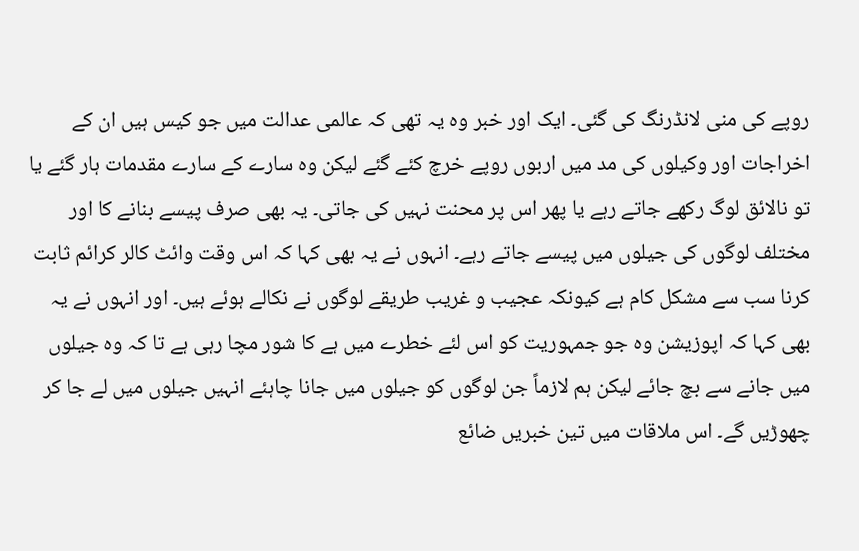روپے کی منی لانڈرنگ کی گئی۔ ایک اور خبر وہ یہ تھی کہ عالمی عدالت میں جو کیس ہیں ان کے اخراجات اور وکیلوں کی مد میں اربوں روپے خرچ کئے گئے لیکن وہ سارے کے سارے مقدمات ہار گئے یا تو نالائق لوگ رکھے جاتے رہے یا پھر اس پر محنت نہیں کی جاتی۔ یہ بھی صرف پیسے بنانے کا اور مختلف لوگوں کی جیلوں میں پیسے جاتے رہے۔ انہوں نے یہ بھی کہا کہ اس وقت وائٹ کالر کرائم ثابت کرنا سب سے مشکل کام ہے کیونکہ عجیب و غریب طریقے لوگوں نے نکالے ہوئے ہیں۔ اور انہوں نے یہ بھی کہا کہ اپوزیشن وہ جو جمہوریت کو اس لئے خطرے میں ہے کا شور مچا رہی ہے تا کہ وہ جیلوں میں جانے سے بچ جائے لیکن ہم لازماً جن لوگوں کو جیلوں میں جانا چاہئے انہیں جیلوں میں لے جا کر چھوڑیں گے۔ اس ملاقات میں تین خبریں ضائع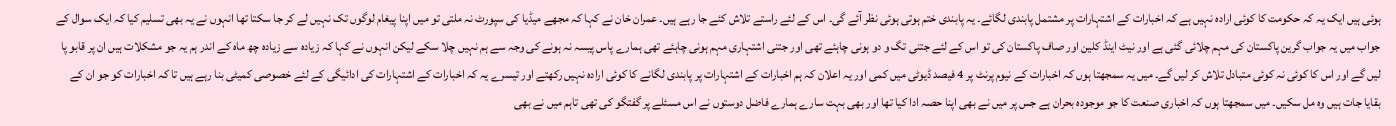ہوئی ہیں ایک یہ کہ حکومت کا کوئی ارادہ نہیں ہے کہ اخبارات کے اشتہارات پر مشتمل پابندی لگائے۔ یہ پابندی ختم ہوتی ہوئی نظر آئے گی۔ اس کے لئے راستے تلاش کئے جا رہے ہیں۔ عمران خان نے کہا کہ مجھے میڈیا کی سپورٹ نہ ملتی تو میں اپنا پیغام لوگوں تک نہیں لے کر جا سکتا تھا انہوں نے یہ بھی تسلیم کیا کہ ایک سوال کے جواب میں یہ جواب گرین پاکستان کی مہم چلائی گئی ہے اور نیٹ اینڈ کلین اور صاف پاکستان کی تو اس کے لئے جتنی تگ و دو ہونی چاہئے تھی اور جتنی اشتہاری مہم ہونی چاہئے تھی ہمارے پاس پیسہ نہ ہونے کی وجہ سے ہم نہیں چلا سکے لیکن انہوں نے کہا کہ زیادہ سے زیادہ چھ ماہ کے اندر ہم یہ جو مشکلات ہیں ان پر قابو پا لیں گے اور اس کا کوئی نہ کوئی متبادل تلاش کر لیں گے۔ میں یہ سمجھتا ہوں کہ اخبارات کے نیوم پرنٹ پر 4 فیصد ڈیوٹی میں کمی اور یہ اعلان کہ ہم اخبارات کے اشتہارات پر پابندی لگانے کا کوئی ارادہ نہیں رکھتے اور تیسرے یہ کہ اخبارات کے اشتہارات کی ادائیگی کے لئے خصوصی کمیٹی بنا رہے ہیں تا کہ اخبارات کو جو ان کے بقایا جات ہیں وہ مل سکیں۔ میں سمجھتا ہوں کہ اخباری صنعت کا جو موجودہ بحران ہے جس پر میں نے بھی اپنا حصہ ادا کیا تھا اور بھی بہت سارے ہمارے فاضل دوستوں نے اس مسئلے پر گفتگو کی تھی تاہم میں نے بھی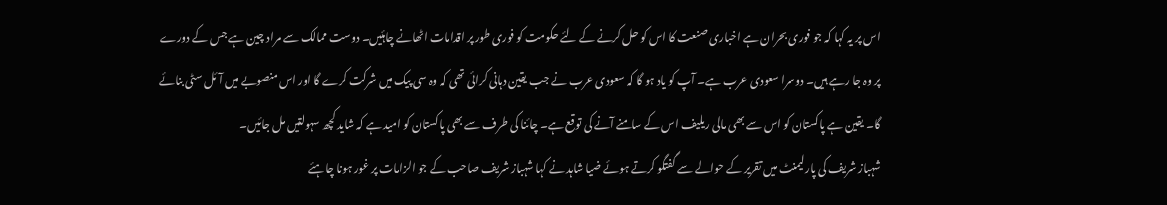اس پر یہ کہا کہ جو فوری بحران ہے اخباری صنعت کا اس کو حل کرنے کے لئے حکومت کو فوری طور پر اقدامات اٹھانے چاہئیں۔ دوست ممالک سے مراد چین ہے جس کے دورے پر وہ جا رہے ہیں۔ دوسرا سعودی عرب ہے۔ آپ کو یاد ہو گا کہ سعودی عرب نے جب یقین دہانی کرائی تھی کہ وہ سی پیک میں شرکت کرے گا اور اس منصوبے میں آئل سٹی بنائے گا۔ یقین ہے پاکستان کو اس سے بھی مالی ریلیف اس کے سامنے آنے کی توقع ہے۔ چائنا کی طرف سے بھی پاکستان کو امید ہے کہ شاید کچھ سہولتیں مل جائیں۔
شہباز شریف کی پارلیمنٹ میں تقریر کے حوالے سے گفتگو کرتے ہوئے ضیا شاہد نے کہا شہباز شریف صاحب کے جو الزامات پر غور ہونا چاہئے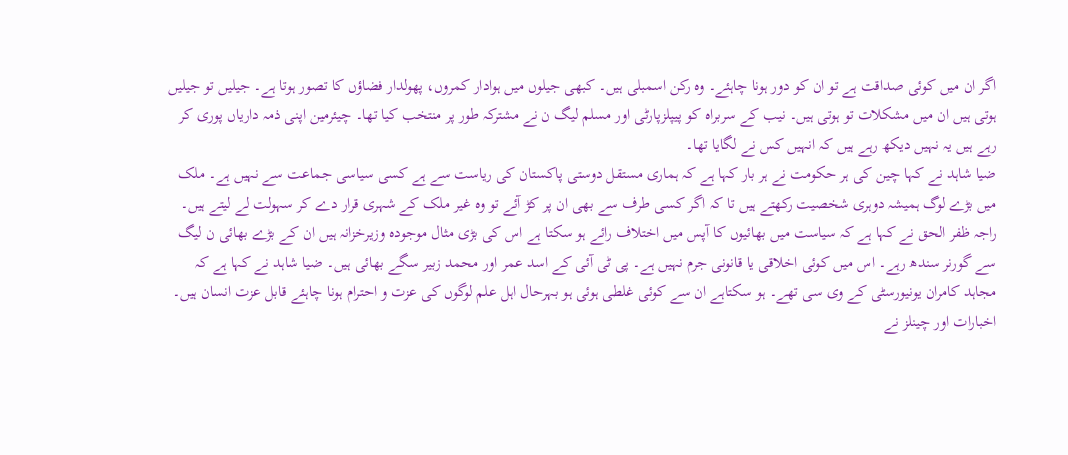اگر ان میں کوئی صداقت ہے تو ان کو دور ہونا چاہئے۔ وہ رکن اسمبلی ہیں۔ کبھی جیلوں میں ہوادار کمروں، پھولدار فضاؤں کا تصور ہوتا ہے۔ جیلیں تو جیلیں ہوتی ہیں ان میں مشکلات تو ہوتی ہیں۔ نیب کے سربراہ کو پیپلزپارٹی اور مسلم لیگ ن نے مشترکہ طور پر منتخب کیا تھا۔ چیئرمین اپنی ذمہ داریاں پوری کر رہے ہیں یہ نہیں دیکھ رہے ہیں کہ انہیں کس نے لگایا تھا۔
ضیا شاہد نے کہا چین کی ہر حکومت نے ہر بار کہا ہے کہ ہماری مستقل دوستی پاکستان کی ریاست سے ہے کسی سیاسی جماعت سے نہیں ہے۔ ملک میں بڑے لوگ ہمیشہ دوہری شخصیت رکھتے ہیں تا کہ اگر کسی طرف سے بھی ان پر کڑ آئے تو وہ غیر ملک کے شہری قرار دے کر سہولت لے لیتے ہیں۔
راجہ ظفر الحق نے کہا ہے کہ سیاست میں بھائیوں کا آپس میں اختلاف رائے ہو سکتا ہے اس کی بڑی مثال موجودہ وزیرخزانہ ہیں ان کے بڑے بھائی ن لیگ سے گورنر سندھ رہے۔ اس میں کوئی اخلاقی یا قانونی جرم نہیں ہے۔ پی ٹی آئی کے اسد عمر اور محمد زبیر سگے بھائی ہیں۔ ضیا شاہد نے کہا ہے کہ مجاہد کامران یونیورسٹی کے وی سی تھے۔ ہو سکتاہے ان سے کوئی غلطی ہوئی ہو بہرحال اہل علم لوگوں کی عزت و احترام ہونا چاہئے قابل عزت انسان ہیں۔ اخبارات اور چینلز نے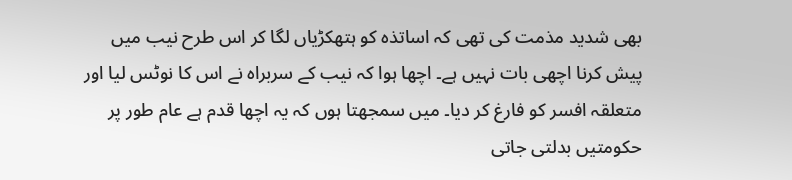بھی شدید مذمت کی تھی کہ اساتذہ کو ہتھکڑیاں لگا کر اس طرح نیب میں پیش کرنا اچھی بات نہیں ہے۔ اچھا ہوا کہ نیب کے سربراہ نے اس کا نوٹس لیا اور متعلقہ افسر کو فارغ کر دیا۔ میں سمجھتا ہوں کہ یہ اچھا قدم ہے عام طور پر حکومتیں بدلتی جاتی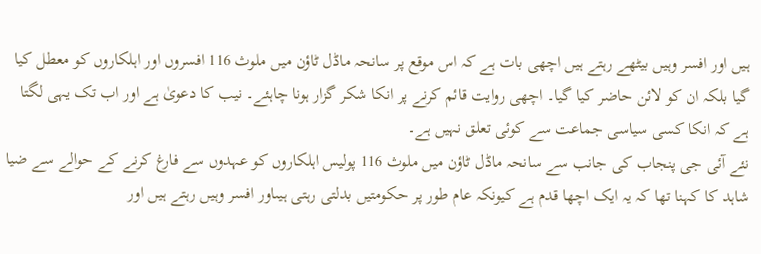ہیں اور افسر وہیں بیٹھے رہتے ہیں اچھی بات ہے کہ اس موقع پر سانحہ ماڈل ٹاؤن میں ملوث 116 افسروں اور اہلکاروں کو معطل کیا گیا بلکہ ان کو لائن حاضر کیا گیا۔ اچھی روایت قائم کرنے پر انکا شکر گزار ہونا چاہئے۔ نیب کا دعویٰ ہے اور اب تک یہی لگتا ہے کہ انکا کسی سیاسی جماعت سے کوئی تعلق نہیں ہے۔
نئے آئی جی پنجاب کی جانب سے سانحہ ماڈل ٹاؤن میں ملوث 116 پولیس اہلکاروں کو عہدوں سے فارغ کرنے کے حوالے سے ضیا شاہد کا کہنا تھا کہ یہ ایک اچھا قدم ہے کیونکہ عام طور پر حکومتیں بدلتی رہتی ہیںاور افسر وہیں رہتے ہیں اور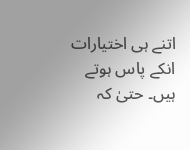اتنے ہی اختیارات انکے پاس ہوتے ہیں۔ حتیٰ کہ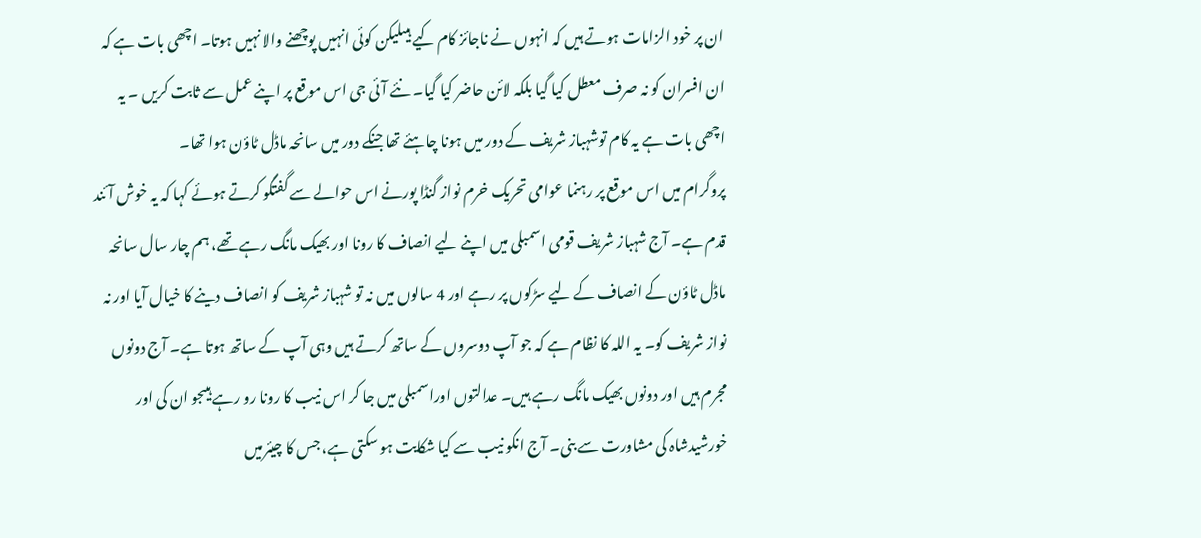ان پر خود الزامات ہوتے ہیں کہ انہوں نے ناجائز کام کیے ہیںلیکن کوئی انہیں پوچھنے والا نہیں ہوتا۔ اچھی بات ہے کہ ان افسران کو نہ صرف معطل کیا گیا بلکہ لائن حاضر کیا گیا۔ نئے آئی جی اس موقع پر اپنے عمل سے ثابت کریں ۔ یہ اچھی بات ہے یہ کام توشہباز شریف کے دور میں ہونا چاہئے تھا جنکے دور میں سانحہ ماڈل ٹاؤن ہوا تھا۔
پروگرام میں اس موقع پر رہنما عوامی تحریک خرم نواز گنڈا پورنے اس حوالے سے گفتگو کرتے ہوئے کہا کہ یہ خوش آئند قدم ہے۔ آج شہباز شریف قومی اسمبلی میں اپنے لیے انصاف کا رونا اور بھیک مانگ رہے تھے، ہم چار سال سانحہ ماڈل ٹاؤن کے انصاف کے لیے سڑکوں پر رہے اور 4 سالوں میں نہ تو شہباز شریف کو انصاف دینے کا خیال آیا اور نہ نواز شریف کو۔ یہ اللہ کا نظام ہے کہ جو آپ دوسروں کے ساتھ کرتے ہیں وہی آپ کے ساتھ ہوتا ہے۔ آج دونوں مجرم ہیں اور دونوں بھیک مانگ رہے ہیں۔ عدالتوں اوراسمبلی میں جا کر اس نیب کا رونا رو رہے ہیںجو ان کی اور خورشیدشاہ کی مشاورت سے بنی۔ آج انکو نیب سے کیا شکایت ہو سکتی ہے، جس کا چیئرمیں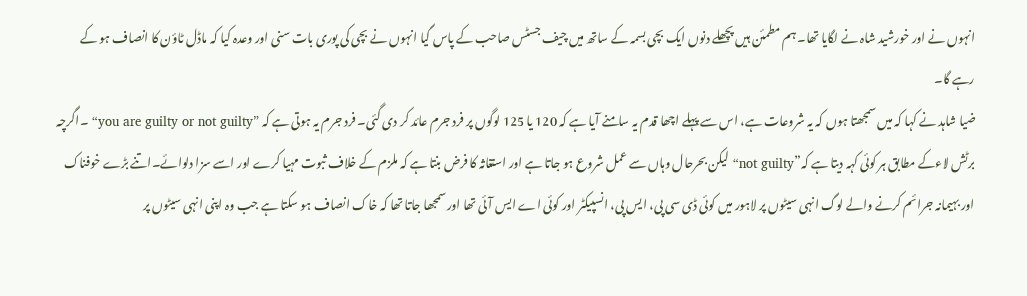انہوں نے اور خورشید شاہ نے لگایا تھا۔ ہم مطمئن ہیں پچھلے دنوں ایک بچی بسمہ کے ساتھ میں چیف جسٹس صاحب کے پاس گیا انہوں نے بچی کی پوری بات سنی اور وعدہ کیا کہ ماڈل ٹاؤن کا انصاف ہو کے رہے گا۔
ضیا شاہد نے کہا کہ میں سمجھتا ہوں کہ یہ شروعات ہے، اس سے پہلے اچھا قدم یہ سامنے آیا ہے کہ 120 یا 125 لوگوں پر فرد جرم عائد کر دی گئی۔ فرد جرم یہ ہوتی ہے کہ ”you are guilty or not guilty“ ۔اگرچہ برٹش لاءکے مطابق ہر کوئی کہہ دیتا ہے کہ”not guilty“ لیکن بحرحال وہاں سے عمل شروع ہو جاتا ہے اور استغاثہ کا فرض بنتا ہے کہ ملزم کے خلاف ثبوت مہیا کرے اور اسے سزا دلوائے۔اتنے بڑے خوفناک اور بہیمانہ جرائم کرنے والے لوگ انہی سیٹوں پر لاہور میں کوئی ڈی سی پی، ایس پی، انسپیکٹر اور کوئی اے ایس آئی تھا اور سمجھا جاتا تھا کہ خاک انصاف ہو سکتا ہے جب وہ اپنی انہی سیٹوں پر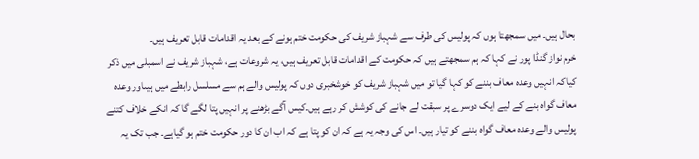بحال ہیں۔ میں سمجھتا ہوں کہ پولیس کی طرف سے شہباز شریف کی حکومت ختم ہونے کے بعد یہ اقدامات قابل تعریف ہیں۔
خرم نواز گنڈا پور نے کہا کہ ہم سمجھتے ہیں کہ حکومت کے اقدامات قابل تعریف ہیں، یہ شروعات ہے، شہباز شریف نے اسمبلی میں ذکر کیاکہ انہیں وعدہ معاف بننے کو کہا گیا تو میں شہباز شریف کو خوشخبری دوں کہ پولیس والے ہم سے مسلسل رابطے میں ہیںاور وعدہ معاف گواہ بنے کے لیے ایک دوسرے پر سبقت لے جانے کی کوشش کر رہے ہیں۔کیس آگے بڑھنے پر انہیں پتا لگے گا کہ انکے خلاف کتنے پولیس والے وعدہ معاف گواہ بننے کو تیار ہیں۔ اس کی وجہ یہ ہے کہ ان کو پتا ہے کہ اب ان کا دور حکومت ختم ہو گیاہے۔ جب تک یہ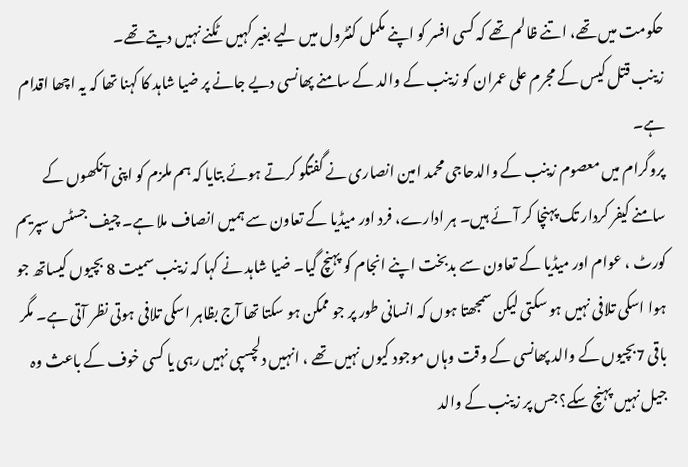حکومت میں تھے، اتنے ظالم تھے کہ کسی افسر کو اپنے مکمل کنٹرول میں لیے بغیر کہیں ٹکنے نہیں دیتے تھے۔
زینب قتل کیس کے مجرم علی عمران کو زینب کے والد کے سامنے پھانسی دیے جانے پر ضیا شاہد کا کہنا تھا کہ یہ اچھا اقدام ہے۔
پروگرام میں معصوم زینب کے والدحاجی محمد امین انصاری نے گفتگو کرتے ہوئے بتایا کہ ہم ملزم کو اپنی آنکھوں کے سامنے کیفر کردار تک پہنچا کر آئے ہیں۔ ہر ادارے، فرد اور میڈیا کے تعاون سے ہمیں انصاف ملا ہے۔ چیف جسٹس سپریم کورٹ ، عوام اور میڈیا کے تعاون سے بدبخت اپنے انجام کو پہنچ گیا۔ ضیا شاہد نے کہا کہ زینب سمیت 8 بچیوں کیساتھ جو ہوا اسکی تلافی نہیں ہو سکتی لیکن سمجھتا ہوں کہ انسانی طور پر جو ممکن ہو سکتا تھا آج بظاہر اسکی تلافی ہوتی نظر آتی ہے۔ مگر باقی 7بچیوں کے والد پھانسی کے وقت وہاں موجود کیوں نہیں تھے ، انہیں دلچسپی نہیں رہی یا کسی خوف کے باعث وہ جیل نہیں پہنچ سکے؟ جس پر زینب کے والد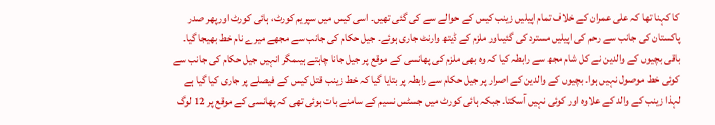کا کہنا تھا کہ علی عمران کے خلاف تمام اپیلیں زینب کیس کے حوالے سے کی گئی تھیں۔ اسی کیس میں سپریم کورٹ، ہائی کورٹ اورپھر صدر پاکستان کی جانب سے رحم کی اپیلیں مسترد کی گئیںاور ملزم کے ڈیتھ وارنٹ جاری ہوئے۔ جیل حکام کی جانب سے مجھے میرے نام خط بھیجا گیا۔ باقی بچیوں کے والدین نے کل شام مجھ سے رابطہ کیا کہ وہ بھی ملزم کی پھانسی کے موقع پر جیل جانا چاہتے ہیںمگر انہیں جیل حکام کی جانب سے کوئی خط موصول نہیں ہوا۔ بچیوں کے والدین کے اصرار پر جیل حکام سے رابطہ پر بتایا گیا کہ خط زینب قتل کیس کے فیصلے پر جاری کیا گیا ہے لہذا زینب کے والد کے علاوہ اور کوئی نہیں آسکتا۔ جبکہ ہائی کورٹ میں جسٹس نسیم کے سامنے بات ہوئی تھی کہ پھانسی کے موقع پر 12 لوگ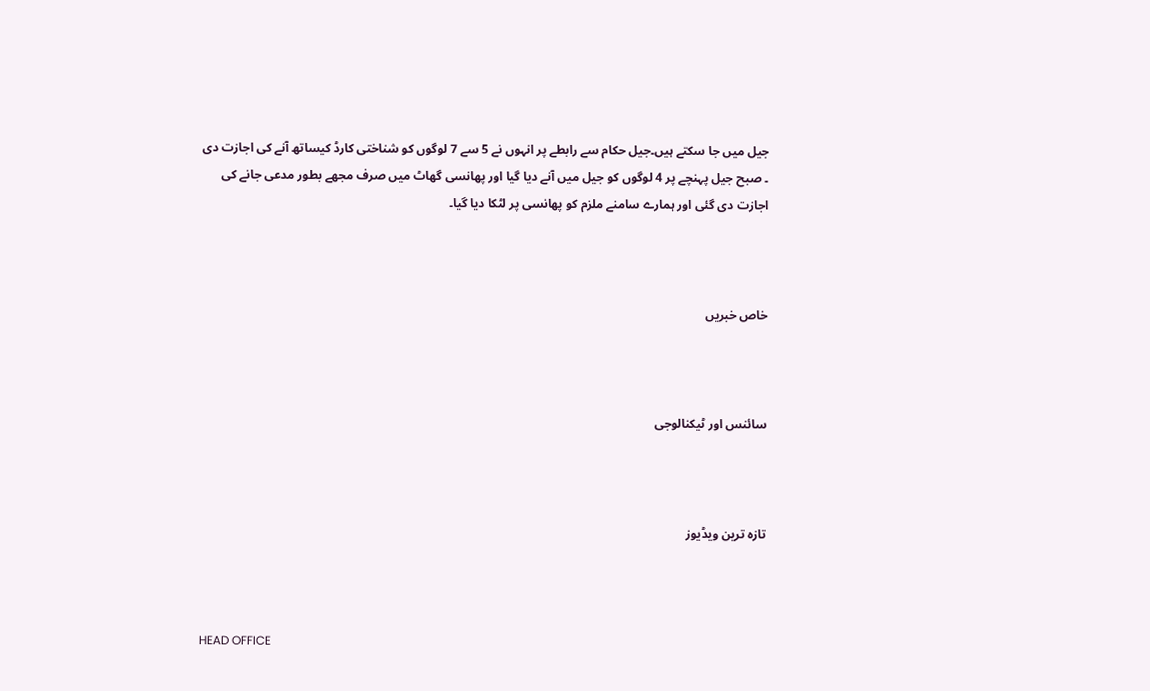جیل میں جا سکتے ہیں۔جیل حکام سے رابطے پر انہوں نے 5 سے 7 لوگوں کو شناختی کارڈ کیساتھ آنے کی اجازت دی ۔ صبح جیل پہنچے پر 4 لوگوں کو جیل میں آنے دیا گیا اور پھانسی گھاٹ میں صرف مجھے بطور مدعی جانے کی اجازت دی گئی اور ہمارے سامنے ملزم کو پھانسی پر لٹکا دیا گیا۔



خاص خبریں



سائنس اور ٹیکنالوجی



تازہ ترین ویڈیوز



HEAD OFFICE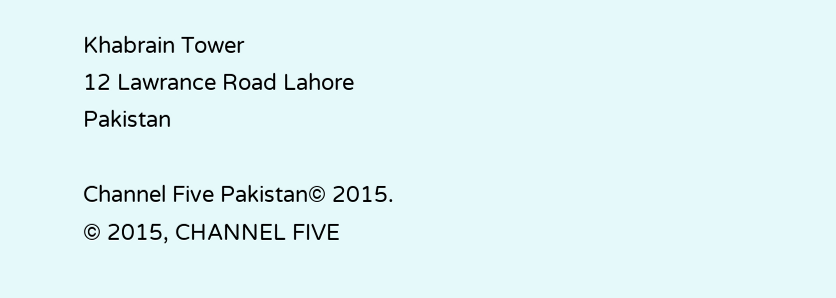Khabrain Tower
12 Lawrance Road Lahore
Pakistan

Channel Five Pakistan© 2015.
© 2015, CHANNEL FIVE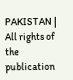PAKISTAN | All rights of the publication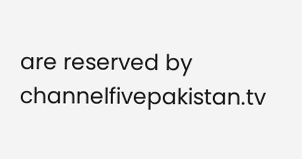are reserved by channelfivepakistan.tv